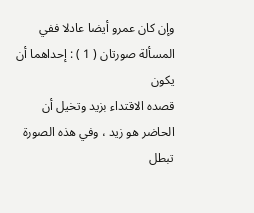وإن كان عمرو أيضا عادلا ففي المسألة صورتان ( 1 ) : إحداهما أن يكون
قصده الاقتداء بزيد وتخيل أن الحاضر هو زيد ، وفي هذه الصورة تبطل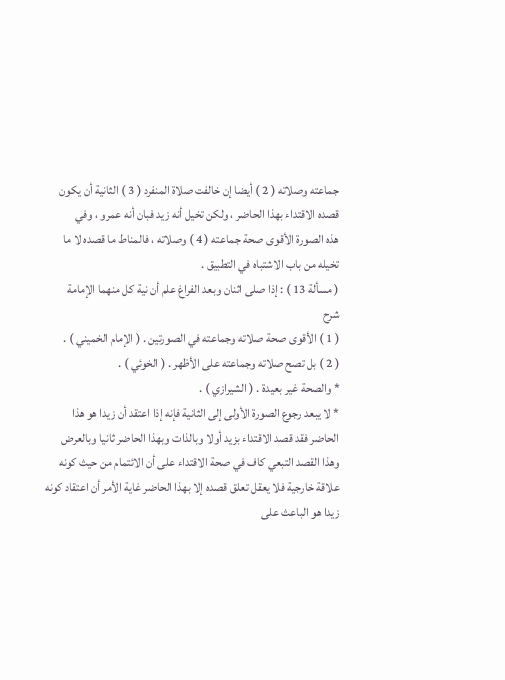جماعته وصلاته ( 2 ) أيضا إن خالفت صلاة المنفرد ( 3 ) الثانية أن يكون
قصده الاقتداء بهذا الحاضر ، ولكن تخيل أنه زيد فبان أنه عمرو ، وفي
هذه الصورة الأقوى صحة جماعته ( 4 ) وصلاته ، فالمناط ما قصده لا ما
تخيله من باب الاشتباه في التطبيق .
( مسألة 13 ) : إذا صلى اثنان وبعد الفراغ علم أن نية كل منهما الإمامة
شرح
( 1 ) الأقوى صحة صلاته وجماعته في الصورتين . ( الإمام الخميني ) .
( 2 ) بل تصح صلاته وجماعته على الأظهر . ( الخوئي ) .
* والصحة غير بعيدة . ( الشيرازي ) .
* لا يبعد رجوع الصورة الأولى إلى الثانية فإنه إذا اعتقد أن زيدا هو هذا
الحاضر فقد قصد الاقتداء بزيد أولا وبالذات وبهذا الحاضر ثانيا وبالعرض
وهذا القصد التبعي كاف في صحة الاقتداء على أن الائتمام من حيث كونه
علاقة خارجية فلا يعقل تعلق قصده إلا بهذا الحاضر غاية الأمر أن اعتقاد كونه
زيدا هو الباعث على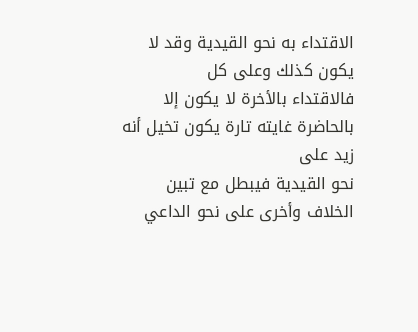الاقتداء به نحو القيدية وقد لا يكون كذلك وعلى كل
فالاقتداء بالأخرة لا يكون إلا بالحاضرة غايته تارة يكون تخيل أنه زيد على
نحو القيدية فيبطل مع تبين الخلاف وأخرى على نحو الداعي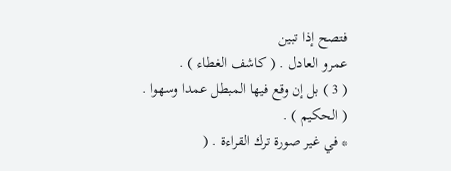فتصح إذا تبين
عمرو العادل . ( كاشف الغطاء ) .
( 3 ) بل إن وقع فيها المبطل عمدا وسهوا . ( الحكيم ) .
* في غير صورة ترك القراءة . (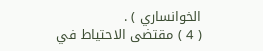الخوانساري ) .
( 4 ) مقتضى الاحتياط في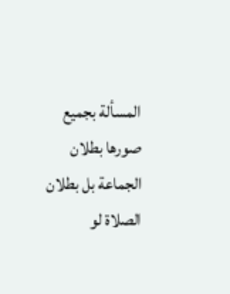المسألة بجميع صورها بطلان الجماعة بل بطلان
الصلاة لو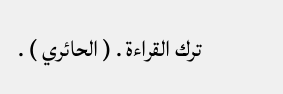ترك القراءة . ( الحائري ) .